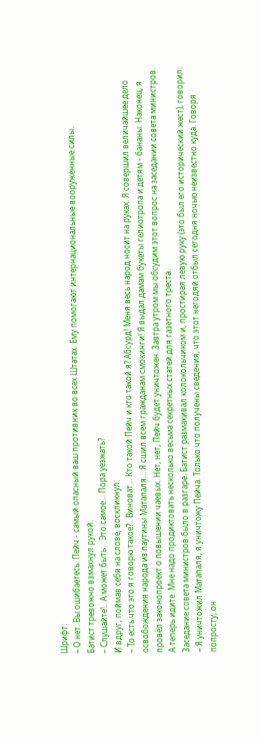Шрифт:
– О нет. Вы ошибаетесь. Пейч - самый опасный ваш противник во всех Штатах. Ему помогают интернациональные вооружённые силы.
Батист тревожно взмахнул рукой.
– Слушайте!.. А может быть... Это самое... Пора уезжать?
И вдруг, поймав себя на слове, воскликнул:
– То есть что это я говорю такое?.. Виноват... Кто такой Пейч и кто такой я? Абсурд! Меня весь народ носит на руках. Я совершил величайшее дело освобождения народа из паутины Матапаля... Я сшил всем гражданам смокинги! Я выдал дамам букеты гелиотропа и детям - бананы. Наконец, я провёл законопроект о повышении чаевых. Нет, нет, Пейч будет уничтожен. Завтра утром мы обсудим этот вопрос на заседании совета министров. А теперь идите. Мне надо продиктовать несколько весьма секретных статей для газетного треста.
Заседание совета министров было в разгаре. Батист размахивал колокольчиком и, простирая левую руку (это был его исторический жест), говорил:
– Я уничтожил Матапаля, я уничтожу Пейча. Только что получены сведения, что этот негодяй отбыл сегодня ночью неизвестно куда. Говоря попросту, он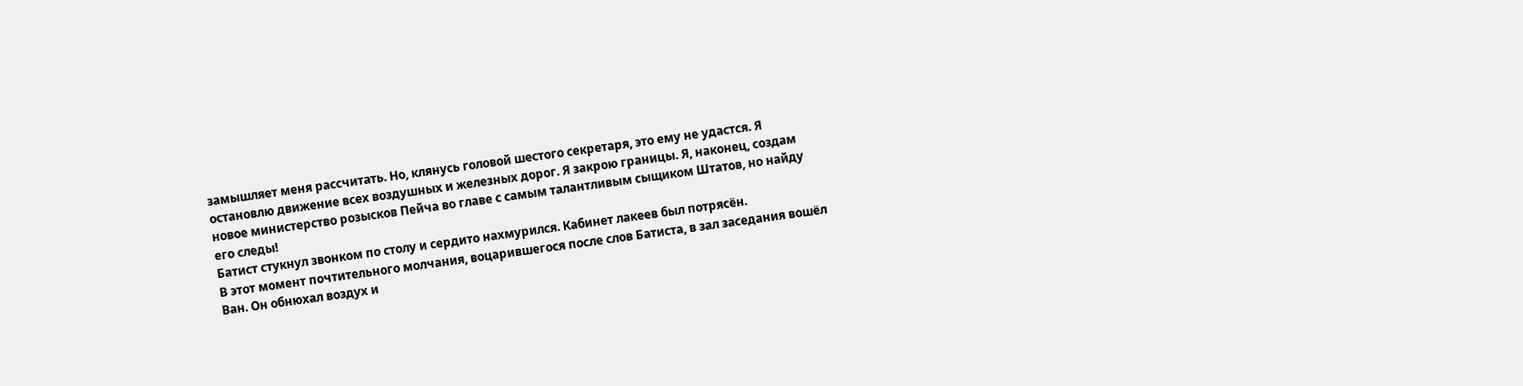замышляет меня рассчитать. Но, клянусь головой шестого секретаря, это ему не удастся. Я остановлю движение всех воздушных и железных дорог. Я закрою границы. Я, наконец, создам новое министерство розысков Пейча во главе с самым талантливым сыщиком Штатов, но найду его следы!
Батист стукнул звонком по столу и сердито нахмурился. Кабинет лакеев был потрясён.
В этот момент почтительного молчания, воцарившегося после слов Батиста, в зал заседания вошёл Ван. Он обнюхал воздух и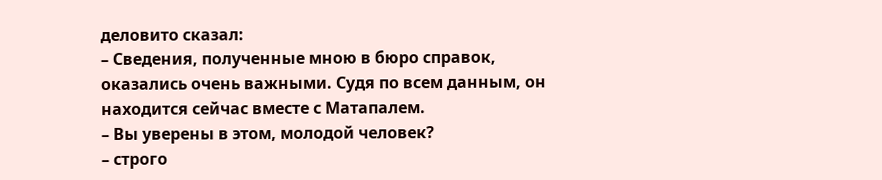деловито сказал:
– Сведения, полученные мною в бюро справок, оказались очень важными. Судя по всем данным, он находится сейчас вместе с Матапалем.
– Вы уверены в этом, молодой человек?
– строго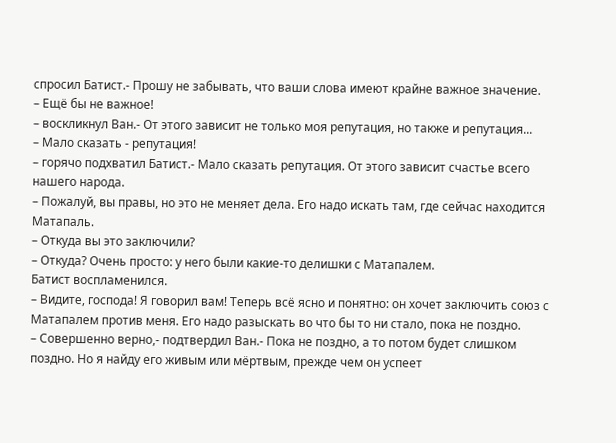спросил Батист.- Прошу не забывать, что ваши слова имеют крайне важное значение.
– Ещё бы не важное!
– воскликнул Ван.- От этого зависит не только моя репутация, но также и репутация...
– Мало сказать - репутация!
– горячо подхватил Батист.- Мало сказать репутация. От этого зависит счастье всего нашего народа.
– Пожалуй, вы правы, но это не меняет дела. Его надо искать там, где сейчас находится Матапаль.
– Откуда вы это заключили?
– Откуда? Очень просто: у него были какие-то делишки с Матапалем.
Батист воспламенился.
– Видите, господа! Я говорил вам! Теперь всё ясно и понятно: он хочет заключить союз с Матапалем против меня. Его надо разыскать во что бы то ни стало, пока не поздно.
– Совершенно верно,- подтвердил Ван.- Пока не поздно, а то потом будет слишком поздно. Но я найду его живым или мёртвым, прежде чем он успеет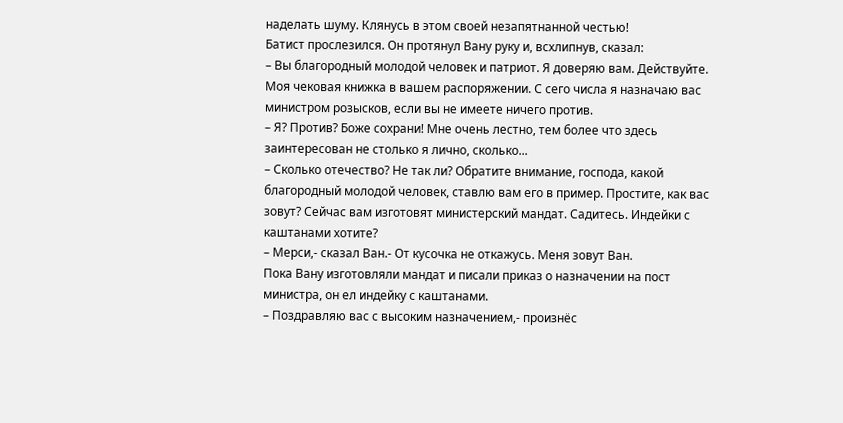наделать шуму. Клянусь в этом своей незапятнанной честью!
Батист прослезился. Он протянул Вану руку и, всхлипнув, сказал:
– Вы благородный молодой человек и патриот. Я доверяю вам. Действуйте. Моя чековая книжка в вашем распоряжении. С сего числа я назначаю вас министром розысков, если вы не имеете ничего против.
– Я? Против? Боже сохрани! Мне очень лестно, тем более что здесь заинтересован не столько я лично, сколько...
– Сколько отечество? Не так ли? Обратите внимание, господа, какой благородный молодой человек, ставлю вам его в пример. Простите, как вас зовут? Сейчас вам изготовят министерский мандат. Садитесь. Индейки с каштанами хотите?
– Мерси,- сказал Ван.- От кусочка не откажусь. Меня зовут Ван.
Пока Вану изготовляли мандат и писали приказ о назначении на пост министра, он ел индейку с каштанами.
– Поздравляю вас с высоким назначением,- произнёс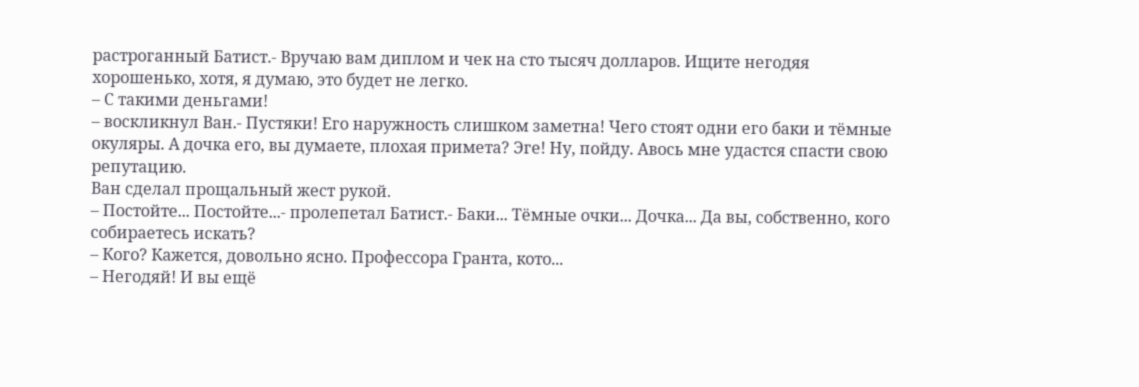растроганный Батист.- Вручаю вам диплом и чек на сто тысяч долларов. Ищите негодяя хорошенько, хотя, я думаю, это будет не легко.
– С такими деньгами!
– воскликнул Ван.- Пустяки! Его наружность слишком заметна! Чего стоят одни его баки и тёмные окуляры. А дочка его, вы думаете, плохая примета? Эге! Ну, пойду. Авось мне удастся спасти свою репутацию.
Ван сделал прощальный жест рукой.
– Постойте... Постойте...- пролепетал Батист.- Баки... Тёмные очки... Дочка... Да вы, собственно, кого собираетесь искать?
– Кого? Кажется, довольно ясно. Профессора Гранта, кото...
– Негодяй! И вы ещё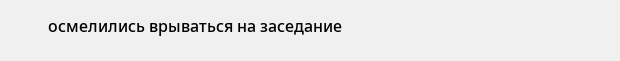осмелились врываться на заседание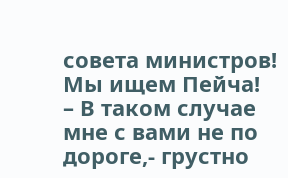совета министров! Мы ищем Пейча!
– В таком случае мне с вами не по дороге,- грустно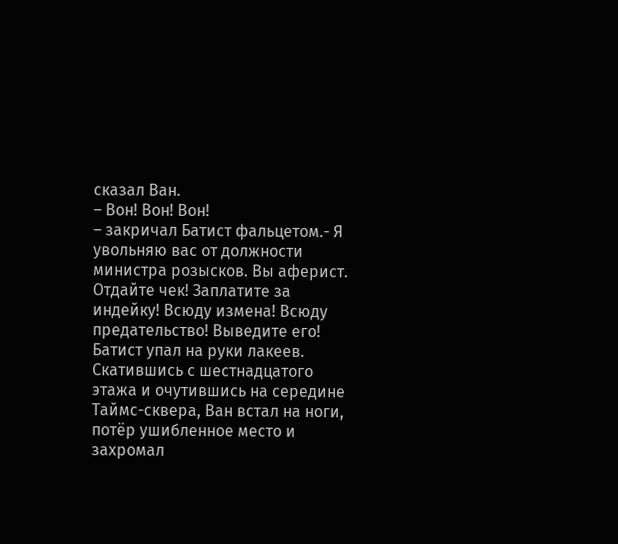сказал Ван.
– Вон! Вон! Вон!
– закричал Батист фальцетом.- Я увольняю вас от должности министра розысков. Вы аферист. Отдайте чек! Заплатите за индейку! Всюду измена! Всюду предательство! Выведите его!
Батист упал на руки лакеев.
Скатившись с шестнадцатого этажа и очутившись на середине Таймс-сквера, Ван встал на ноги, потёр ушибленное место и захромал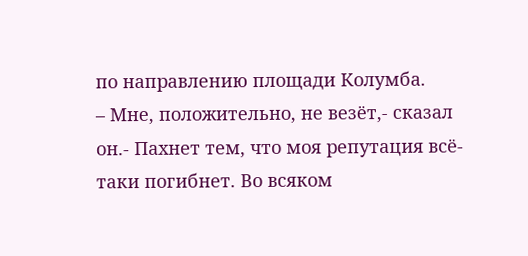по направлению площади Колумба.
– Мне, положительно, не везёт,- сказал он.- Пахнет тем, что моя репутация всё-таки погибнет. Во всяком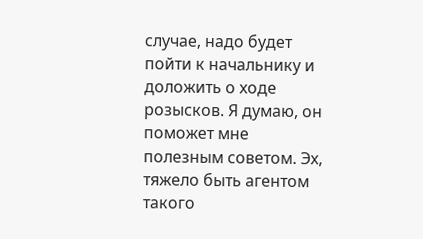случае, надо будет пойти к начальнику и доложить о ходе розысков. Я думаю, он поможет мне полезным советом. Эх, тяжело быть агентом такого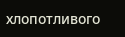хлопотливого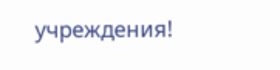учреждения!